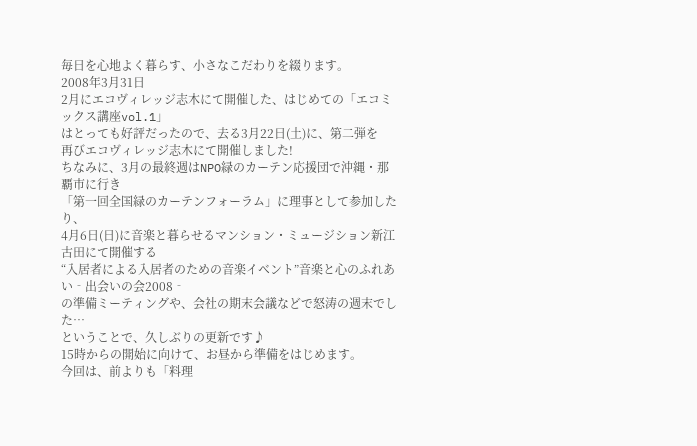毎日を心地よく暮らす、小さなこだわりを綴ります。
2008年3月31日
2月にエコヴィレッジ志木にて開催した、はじめての「エコミックス講座vol.1」
はとっても好評だったので、去る3月22日(土)に、第二弾を
再びエコヴィレッジ志木にて開催しました!
ちなみに、3月の最終週はNPO緑のカーテン応援団で沖縄・那覇市に行き
「第一回全国緑のカーテンフォーラム」に理事として参加したり、
4月6日(日)に音楽と暮らせるマンション・ミュージション新江古田にて開催する
“入居者による入居者のための音楽イベント”音楽と心のふれあい‐出会いの会2008‐
の準備ミーティングや、会社の期末会議などで怒涛の週末でした…
ということで、久しぶりの更新です♪
15時からの開始に向けて、お昼から準備をはじめます。
今回は、前よりも「料理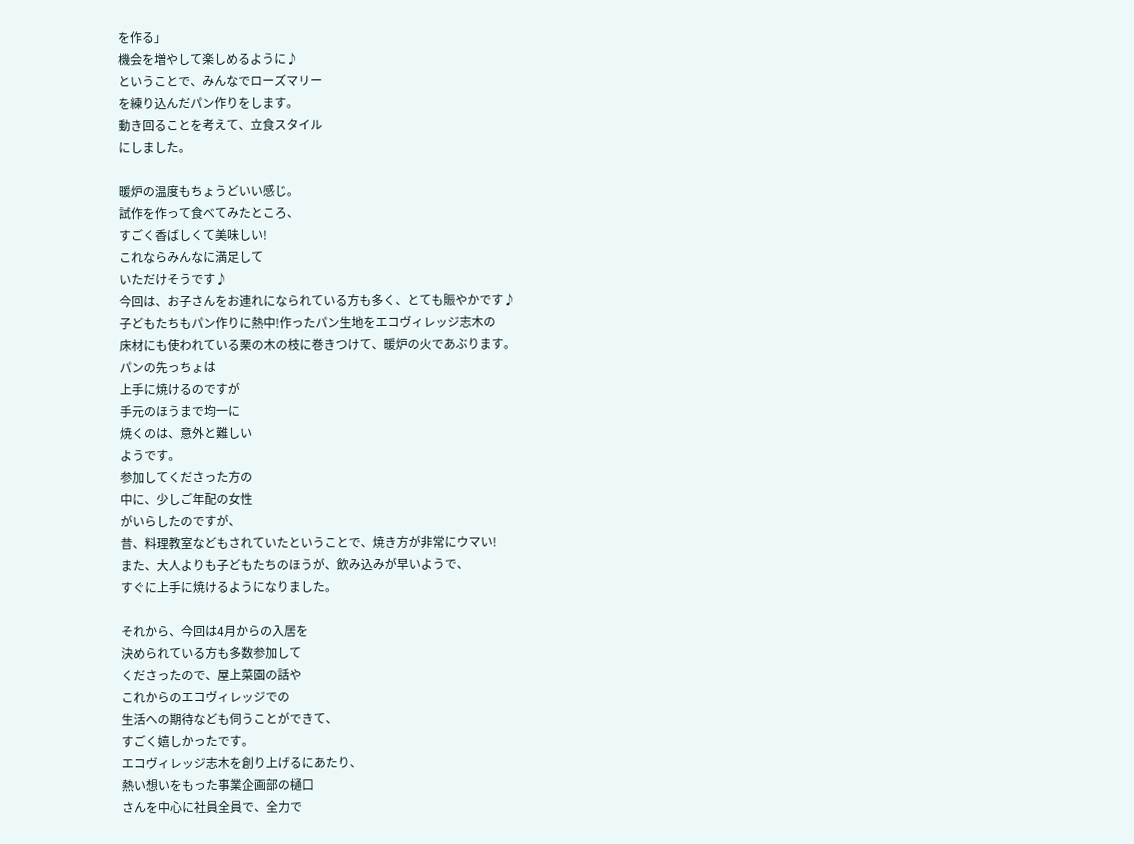を作る」
機会を増やして楽しめるように♪
ということで、みんなでローズマリー
を練り込んだパン作りをします。
動き回ることを考えて、立食スタイル
にしました。

暖炉の温度もちょうどいい感じ。
試作を作って食べてみたところ、
すごく香ばしくて美味しい!
これならみんなに満足して
いただけそうです♪
今回は、お子さんをお連れになられている方も多く、とても賑やかです♪
子どもたちもパン作りに熱中!作ったパン生地をエコヴィレッジ志木の
床材にも使われている栗の木の枝に巻きつけて、暖炉の火であぶります。
パンの先っちょは
上手に焼けるのですが
手元のほうまで均一に
焼くのは、意外と難しい
ようです。
参加してくださった方の
中に、少しご年配の女性
がいらしたのですが、
昔、料理教室などもされていたということで、焼き方が非常にウマい!
また、大人よりも子どもたちのほうが、飲み込みが早いようで、
すぐに上手に焼けるようになりました。

それから、今回は4月からの入居を
決められている方も多数参加して
くださったので、屋上菜園の話や
これからのエコヴィレッジでの
生活への期待なども伺うことができて、
すごく嬉しかったです。
エコヴィレッジ志木を創り上げるにあたり、
熱い想いをもった事業企画部の樋口
さんを中心に社員全員で、全力で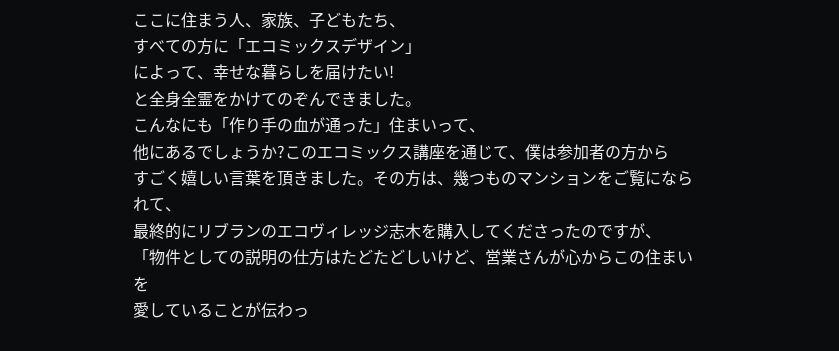ここに住まう人、家族、子どもたち、
すべての方に「エコミックスデザイン」
によって、幸せな暮らしを届けたい!
と全身全霊をかけてのぞんできました。
こんなにも「作り手の血が通った」住まいって、
他にあるでしょうか?このエコミックス講座を通じて、僕は参加者の方から
すごく嬉しい言葉を頂きました。その方は、幾つものマンションをご覧になられて、
最終的にリブランのエコヴィレッジ志木を購入してくださったのですが、
「物件としての説明の仕方はたどたどしいけど、営業さんが心からこの住まいを
愛していることが伝わっ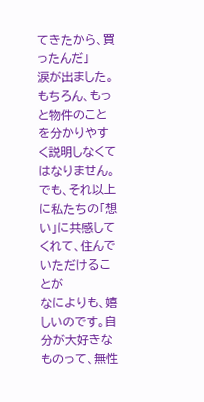てきたから、買ったんだ」
涙が出ました。
もちろん、もっと物件のことを分かりやすく説明しなくてはなりません。
でも、それ以上に私たちの「想い」に共感してくれて、住んでいただけることが
なによりも、嬉しいのです。自分が大好きなものって、無性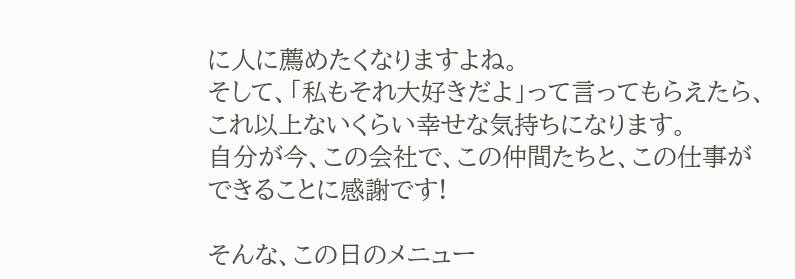に人に薦めたくなりますよね。
そして、「私もそれ大好きだよ」って言ってもらえたら、
これ以上ないくらい幸せな気持ちになります。
自分が今、この会社で、この仲間たちと、この仕事ができることに感謝です!

そんな、この日のメニュー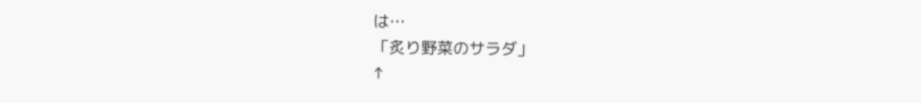は…
「炙り野菜のサラダ」
↑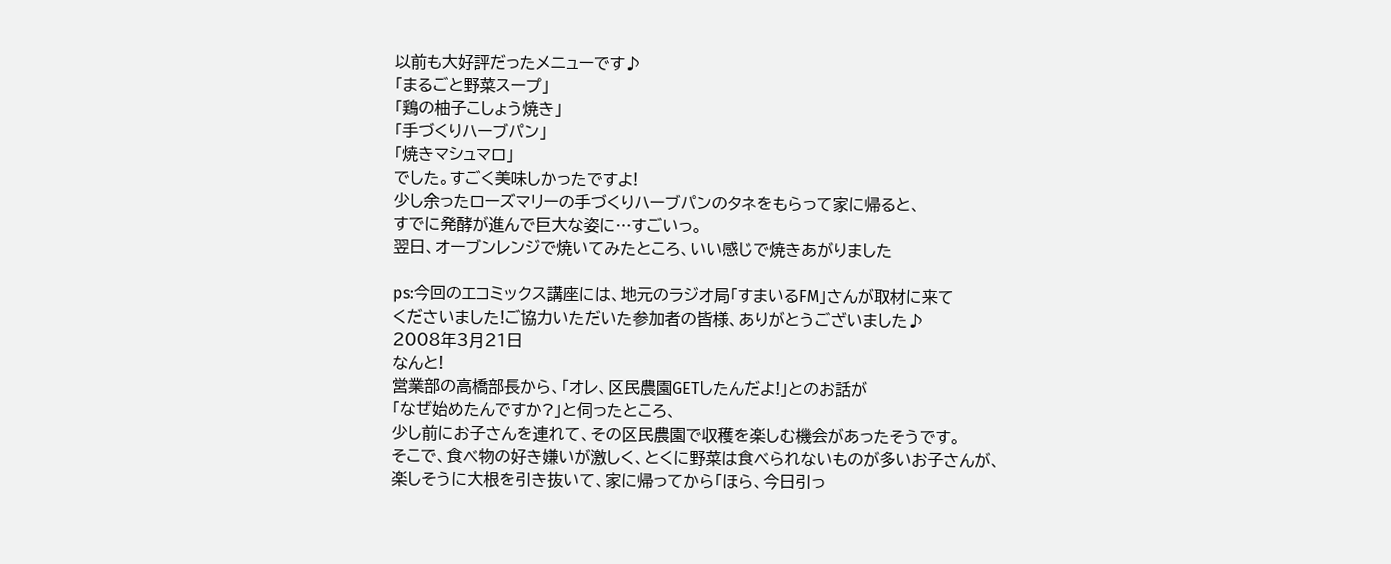以前も大好評だったメニューです♪
「まるごと野菜スープ」
「鶏の柚子こしょう焼き」
「手づくりハーブパン」
「焼きマシュマロ」
でした。すごく美味しかったですよ!
少し余ったローズマリーの手づくりハーブパンのタネをもらって家に帰ると、
すでに発酵が進んで巨大な姿に…すごいっ。
翌日、オーブンレンジで焼いてみたところ、いい感じで焼きあがりました

ps:今回のエコミックス講座には、地元のラジオ局「すまいるFM」さんが取材に来て
くださいました!ご協力いただいた参加者の皆様、ありがとうございました♪
2008年3月21日
なんと!
営業部の高橋部長から、「オレ、区民農園GETしたんだよ!」とのお話が
「なぜ始めたんですか?」と伺ったところ、
少し前にお子さんを連れて、その区民農園で収穫を楽しむ機会があったそうです。
そこで、食べ物の好き嫌いが激しく、とくに野菜は食べられないものが多いお子さんが、
楽しそうに大根を引き抜いて、家に帰ってから「ほら、今日引っ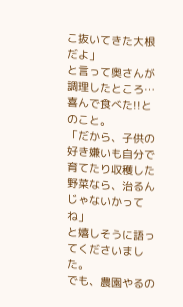こ抜いてきた大根だよ」
と言って奥さんが調理したところ…喜んで食べた!!とのこと。
「だから、子供の好き嫌いも自分で育てたり収穫した野菜なら、治るんじゃないかってね」
と嬉しそうに語ってくださいました。
でも、農園やるの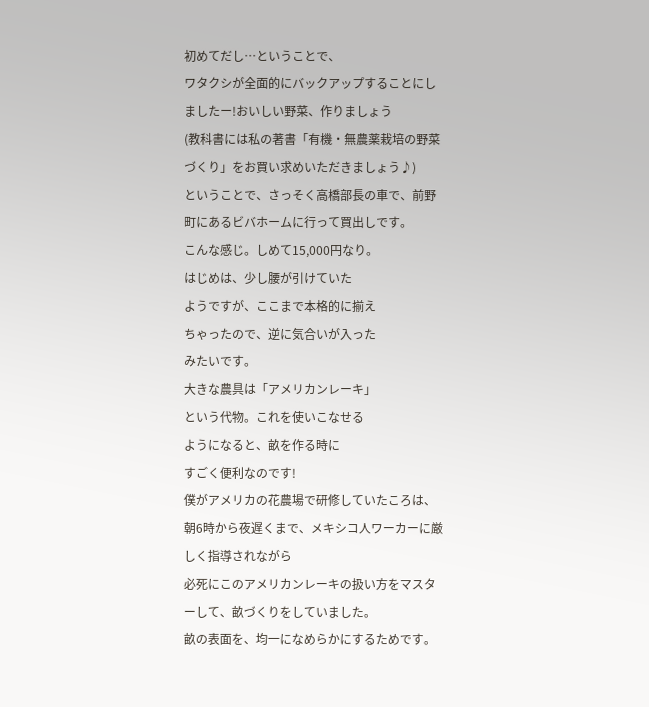初めてだし…ということで、
ワタクシが全面的にバックアップすることにしましたー!おいしい野菜、作りましょう
(教科書には私の著書「有機・無農薬栽培の野菜づくり」をお買い求めいただきましょう♪)
ということで、さっそく高橋部長の車で、前野町にあるビバホームに行って買出しです。
こんな感じ。しめて15,000円なり。
はじめは、少し腰が引けていた
ようですが、ここまで本格的に揃え
ちゃったので、逆に気合いが入った
みたいです。
大きな農具は「アメリカンレーキ」
という代物。これを使いこなせる
ようになると、畝を作る時に
すごく便利なのです!
僕がアメリカの花農場で研修していたころは、
朝6時から夜遅くまで、メキシコ人ワーカーに厳しく指導されながら
必死にこのアメリカンレーキの扱い方をマスターして、畝づくりをしていました。
畝の表面を、均一になめらかにするためです。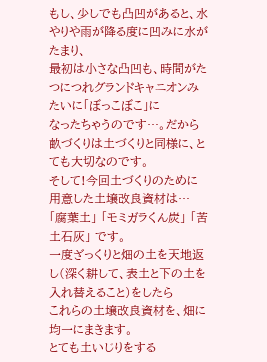もし、少しでも凸凹があると、水やりや雨が降る度に凹みに水がたまり、
最初は小さな凸凹も、時間がたつにつれグランドキャニオンみたいに「ぼっこぼこ」に
なったちゃうのです…。だから畝づくりは土づくりと同様に、とても大切なのです。
そして!今回土づくりのために用意した土壌改良資材は…
「腐葉土」 「モミガラくん炭」 「苦土石灰」 です。
一度ざっくりと畑の土を天地返し(深く耕して、表土と下の土を入れ替えること)をしたら
これらの土壌改良資材を、畑に均一にまきます。
とても土いじりをする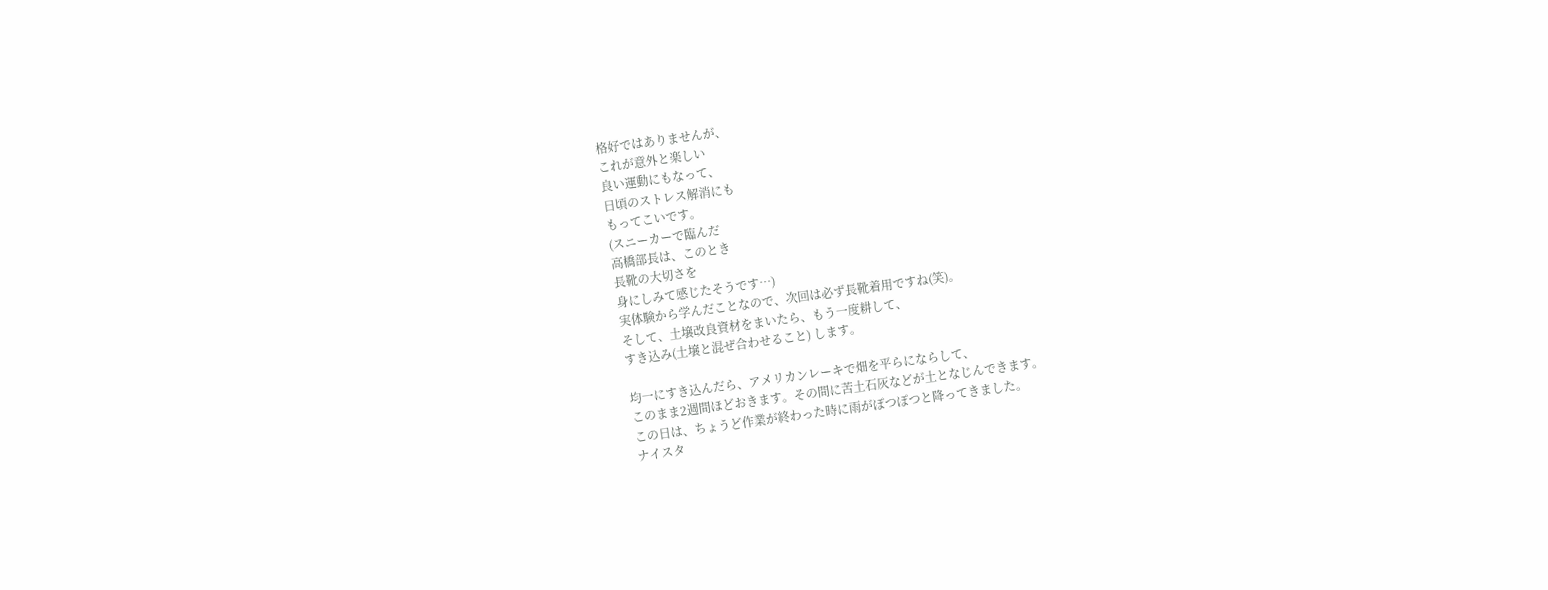格好ではありませんが、
これが意外と楽しい
良い運動にもなって、
日頃のストレス解消にも
もってこいです。
(スニーカーで臨んだ
高橋部長は、このとき
長靴の大切さを
身にしみて感じたそうです…)
実体験から学んだことなので、次回は必ず長靴着用ですね(笑)。
そして、土壌改良資材をまいたら、もう一度耕して、
すき込み(土壌と混ぜ合わせること) します。

均一にすき込んだら、アメリカンレーキで畑を平らにならして、
このまま2週間ほどおきます。その間に苦土石灰などが土となじんできます。
この日は、ちょうど作業が終わった時に雨がぽつぽつと降ってきました。
ナイスタ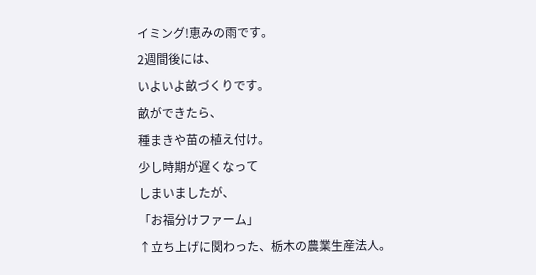イミング!恵みの雨です。
2週間後には、
いよいよ畝づくりです。
畝ができたら、
種まきや苗の植え付け。
少し時期が遅くなって
しまいましたが、
「お福分けファーム」
↑立ち上げに関わった、栃木の農業生産法人。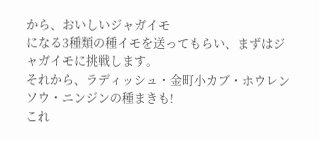から、おいしいジャガイモ
になる3種類の種イモを送ってもらい、まずはジャガイモに挑戦します。
それから、ラディッシュ・金町小カブ・ホウレンソウ・ニンジンの種まきも!
これ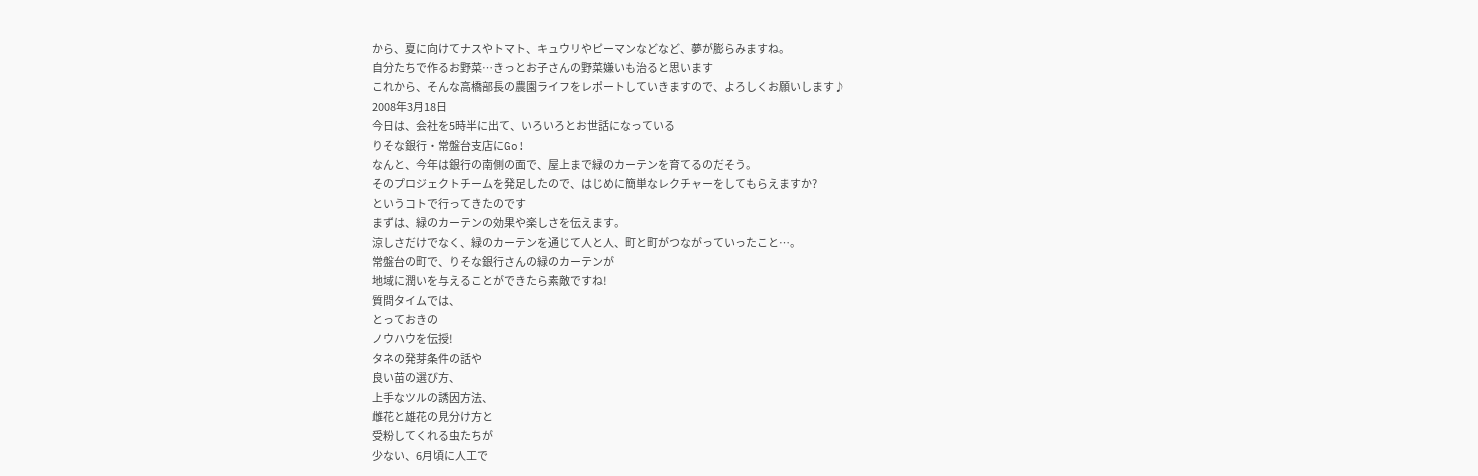から、夏に向けてナスやトマト、キュウリやピーマンなどなど、夢が膨らみますね。
自分たちで作るお野菜…きっとお子さんの野菜嫌いも治ると思います
これから、そんな高橋部長の農園ライフをレポートしていきますので、よろしくお願いします♪
2008年3月18日
今日は、会社を5時半に出て、いろいろとお世話になっている
りそな銀行・常盤台支店にGo!
なんと、今年は銀行の南側の面で、屋上まで緑のカーテンを育てるのだそう。
そのプロジェクトチームを発足したので、はじめに簡単なレクチャーをしてもらえますか?
というコトで行ってきたのです
まずは、緑のカーテンの効果や楽しさを伝えます。
涼しさだけでなく、緑のカーテンを通じて人と人、町と町がつながっていったこと…。
常盤台の町で、りそな銀行さんの緑のカーテンが
地域に潤いを与えることができたら素敵ですね!
質問タイムでは、
とっておきの
ノウハウを伝授!
タネの発芽条件の話や
良い苗の選び方、
上手なツルの誘因方法、
雌花と雄花の見分け方と
受粉してくれる虫たちが
少ない、6月頃に人工で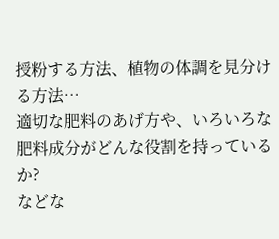授粉する方法、植物の体調を見分ける方法…
適切な肥料のあげ方や、いろいろな肥料成分がどんな役割を持っているか?
などな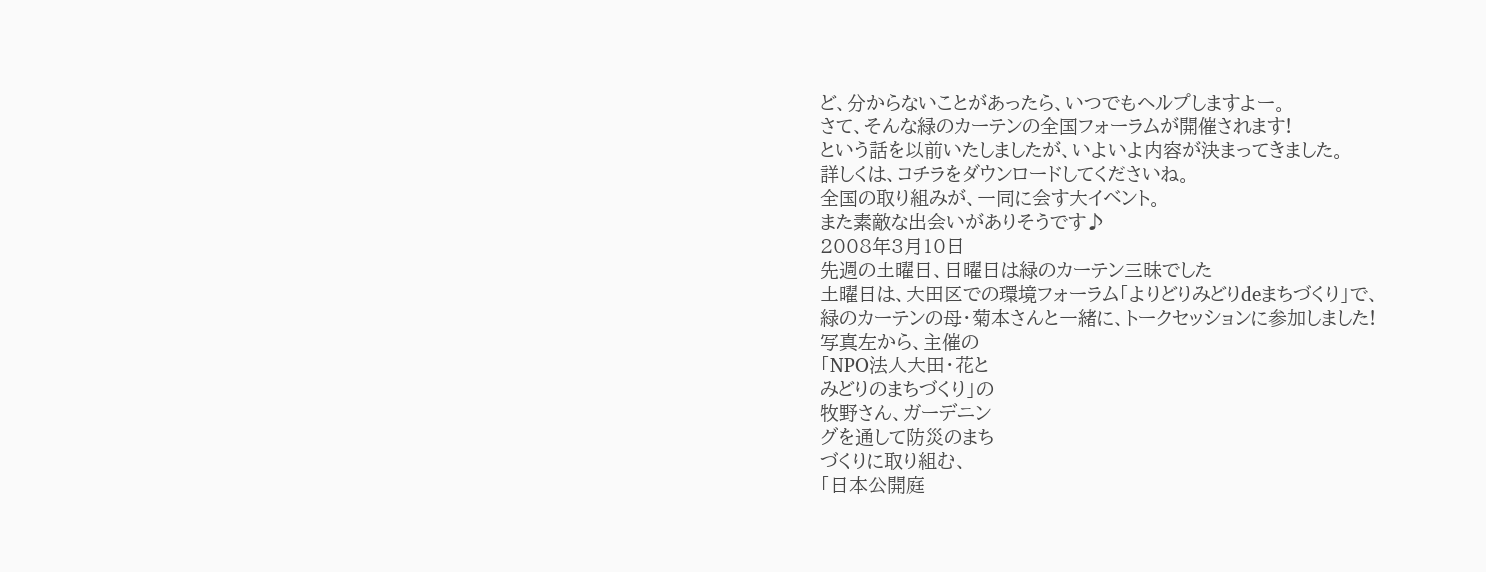ど、分からないことがあったら、いつでもヘルプしますよー。
さて、そんな緑のカーテンの全国フォーラムが開催されます!
という話を以前いたしましたが、いよいよ内容が決まってきました。
詳しくは、コチラをダウンロードしてくださいね。
全国の取り組みが、一同に会す大イベント。
また素敵な出会いがありそうです♪
2008年3月10日
先週の土曜日、日曜日は緑のカーテン三昧でした
土曜日は、大田区での環境フォーラム「よりどりみどりdeまちづくり」で、
緑のカーテンの母・菊本さんと一緒に、トークセッションに参加しました!
写真左から、主催の
「NPO法人大田・花と
みどりのまちづくり」の
牧野さん、ガーデニン
グを通して防災のまち
づくりに取り組む、
「日本公開庭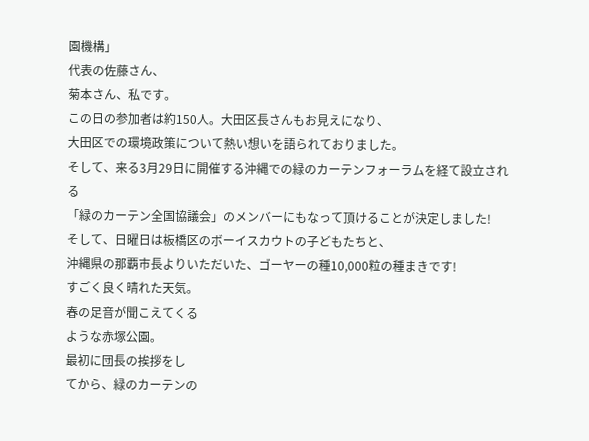園機構」
代表の佐藤さん、
菊本さん、私です。
この日の参加者は約150人。大田区長さんもお見えになり、
大田区での環境政策について熱い想いを語られておりました。
そして、来る3月29日に開催する沖縄での緑のカーテンフォーラムを経て設立される
「緑のカーテン全国協議会」のメンバーにもなって頂けることが決定しました!
そして、日曜日は板橋区のボーイスカウトの子どもたちと、
沖縄県の那覇市長よりいただいた、ゴーヤーの種10,000粒の種まきです!
すごく良く晴れた天気。
春の足音が聞こえてくる
ような赤塚公園。
最初に団長の挨拶をし
てから、緑のカーテンの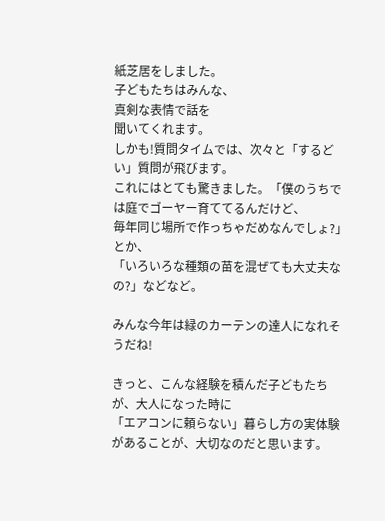紙芝居をしました。
子どもたちはみんな、
真剣な表情で話を
聞いてくれます。
しかも!質問タイムでは、次々と「するどい」質問が飛びます。
これにはとても驚きました。「僕のうちでは庭でゴーヤー育ててるんだけど、
毎年同じ場所で作っちゃだめなんでしょ?」とか、
「いろいろな種類の苗を混ぜても大丈夫なの?」などなど。

みんな今年は緑のカーテンの達人になれそうだね!

きっと、こんな経験を積んだ子どもたちが、大人になった時に
「エアコンに頼らない」暮らし方の実体験があることが、大切なのだと思います。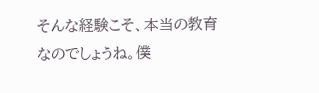そんな経験こそ、本当の教育なのでしょうね。僕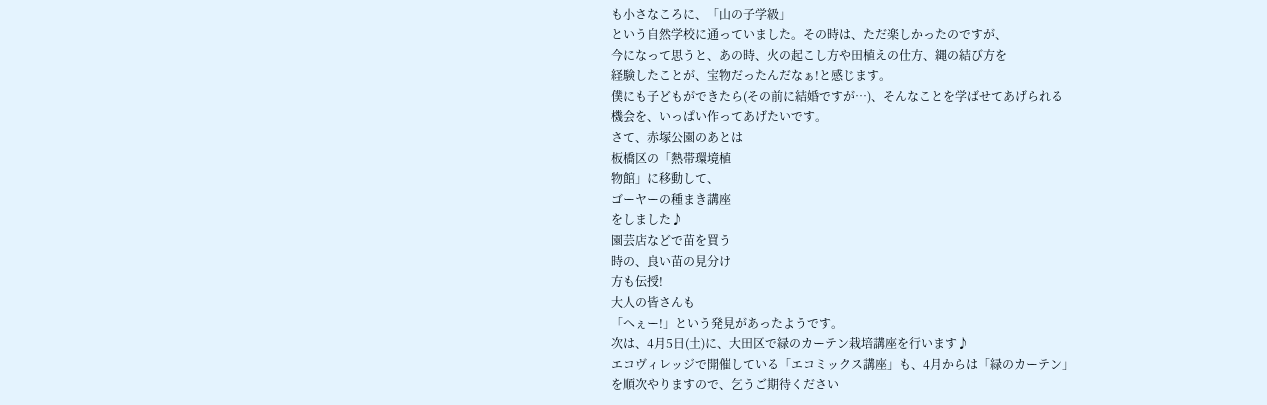も小さなころに、「山の子学級」
という自然学校に通っていました。その時は、ただ楽しかったのですが、
今になって思うと、あの時、火の起こし方や田植えの仕方、縄の結び方を
経験したことが、宝物だったんだなぁ!と感じます。
僕にも子どもができたら(その前に結婚ですが…)、そんなことを学ばせてあげられる
機会を、いっぱい作ってあげたいです。
さて、赤塚公園のあとは
板橋区の「熱帯環境植
物館」に移動して、
ゴーヤーの種まき講座
をしました♪
園芸店などで苗を買う
時の、良い苗の見分け
方も伝授!
大人の皆さんも
「へぇー!」という発見があったようです。
次は、4月5日(土)に、大田区で緑のカーテン栽培講座を行います♪
エコヴィレッジで開催している「エコミックス講座」も、4月からは「緑のカーテン」
を順次やりますので、乞うご期待ください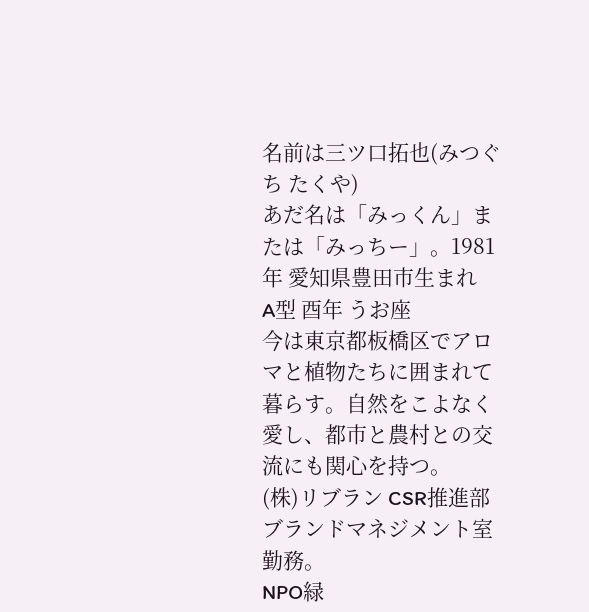名前は三ツ口拓也(みつぐち たくや)
あだ名は「みっくん」または「みっちー」。1981年 愛知県豊田市生まれ
A型 酉年 うお座
今は東京都板橋区でアロマと植物たちに囲まれて暮らす。自然をこよなく愛し、都市と農村との交流にも関心を持つ。
(株)リブラン CSR推進部 ブランドマネジメント室勤務。
NPO緑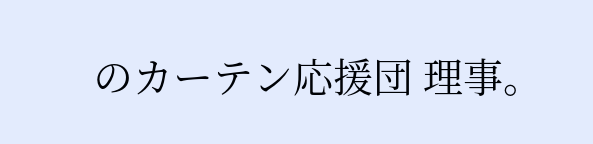のカーテン応援団 理事。